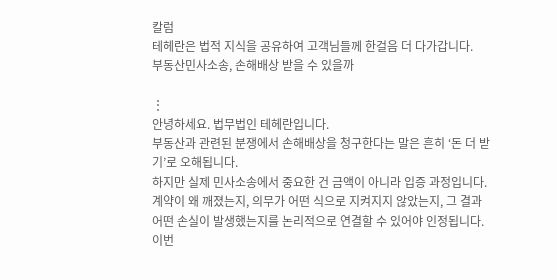칼럼
테헤란은 법적 지식을 공유하여 고객님들께 한걸음 더 다가갑니다.
부동산민사소송, 손해배상 받을 수 있을까

⋮
안녕하세요. 법무법인 테헤란입니다.
부동산과 관련된 분쟁에서 손해배상을 청구한다는 말은 흔히 ‘돈 더 받기’로 오해됩니다.
하지만 실제 민사소송에서 중요한 건 금액이 아니라 입증 과정입니다.
계약이 왜 깨졌는지, 의무가 어떤 식으로 지켜지지 않았는지, 그 결과 어떤 손실이 발생했는지를 논리적으로 연결할 수 있어야 인정됩니다.
이번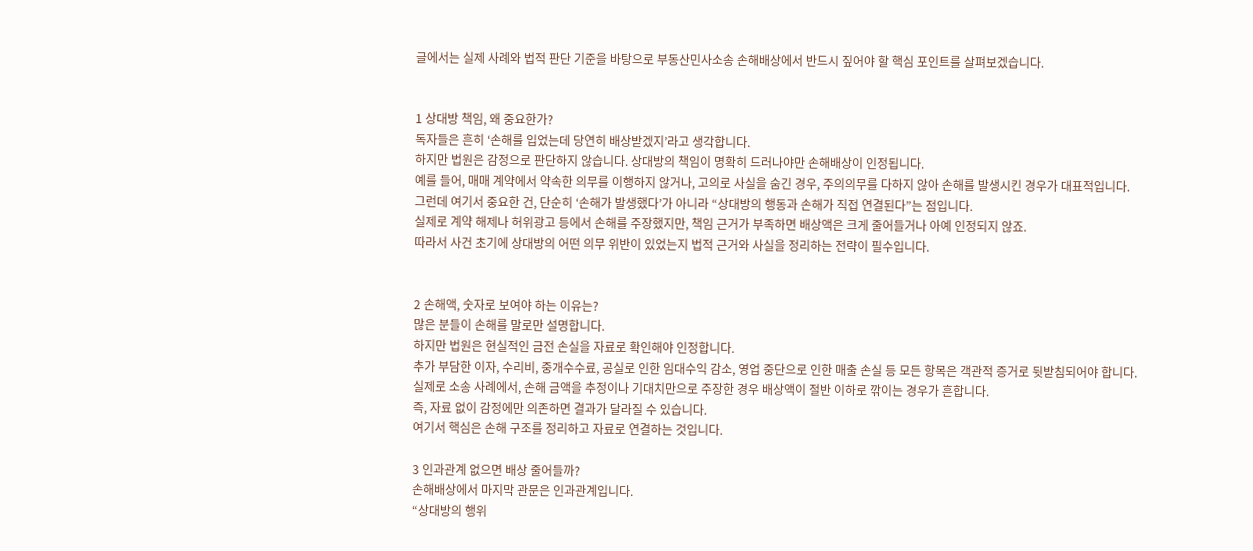글에서는 실제 사례와 법적 판단 기준을 바탕으로 부동산민사소송 손해배상에서 반드시 짚어야 할 핵심 포인트를 살펴보겠습니다.


1 상대방 책임, 왜 중요한가?
독자들은 흔히 ‘손해를 입었는데 당연히 배상받겠지’라고 생각합니다.
하지만 법원은 감정으로 판단하지 않습니다. 상대방의 책임이 명확히 드러나야만 손해배상이 인정됩니다.
예를 들어, 매매 계약에서 약속한 의무를 이행하지 않거나, 고의로 사실을 숨긴 경우, 주의의무를 다하지 않아 손해를 발생시킨 경우가 대표적입니다.
그런데 여기서 중요한 건, 단순히 ‘손해가 발생했다’가 아니라 “상대방의 행동과 손해가 직접 연결된다”는 점입니다.
실제로 계약 해제나 허위광고 등에서 손해를 주장했지만, 책임 근거가 부족하면 배상액은 크게 줄어들거나 아예 인정되지 않죠.
따라서 사건 초기에 상대방의 어떤 의무 위반이 있었는지 법적 근거와 사실을 정리하는 전략이 필수입니다.


2 손해액, 숫자로 보여야 하는 이유는?
많은 분들이 손해를 말로만 설명합니다.
하지만 법원은 현실적인 금전 손실을 자료로 확인해야 인정합니다.
추가 부담한 이자, 수리비, 중개수수료, 공실로 인한 임대수익 감소, 영업 중단으로 인한 매출 손실 등 모든 항목은 객관적 증거로 뒷받침되어야 합니다.
실제로 소송 사례에서, 손해 금액을 추정이나 기대치만으로 주장한 경우 배상액이 절반 이하로 깎이는 경우가 흔합니다.
즉, 자료 없이 감정에만 의존하면 결과가 달라질 수 있습니다.
여기서 핵심은 손해 구조를 정리하고 자료로 연결하는 것입니다.

3 인과관계 없으면 배상 줄어들까?
손해배상에서 마지막 관문은 인과관계입니다.
“상대방의 행위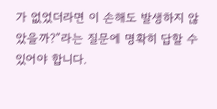가 없었더라면 이 손해도 발생하지 않았을까?”라는 질문에 명확히 답할 수 있어야 합니다.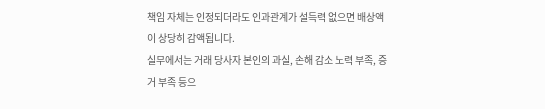책임 자체는 인정되더라도 인과관계가 설득력 없으면 배상액이 상당히 감액됩니다.
실무에서는 거래 당사자 본인의 과실, 손해 감소 노력 부족, 증거 부족 등으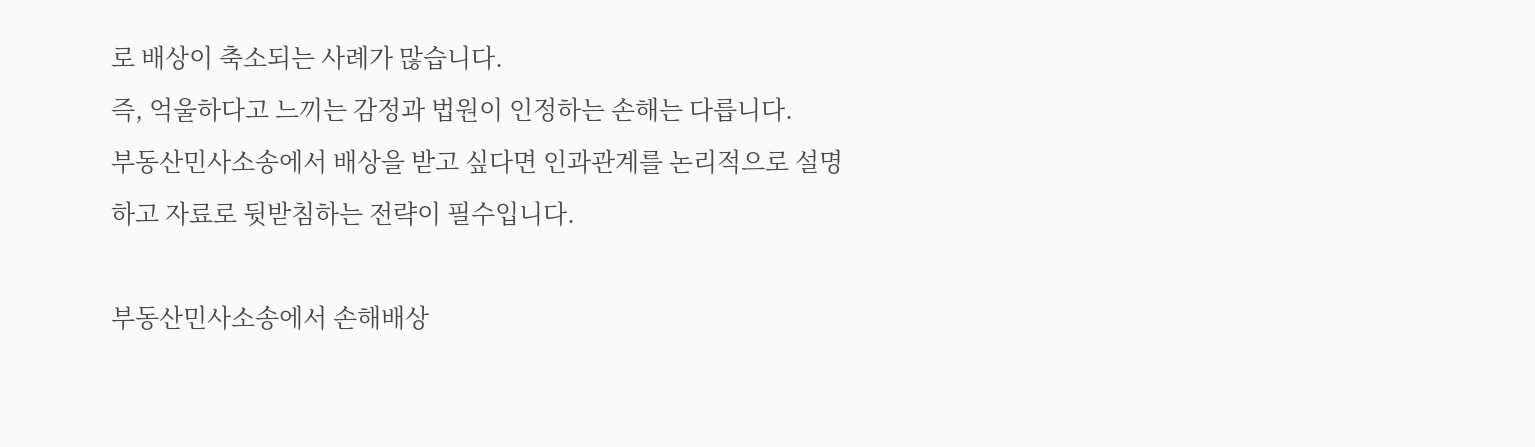로 배상이 축소되는 사례가 많습니다.
즉, 억울하다고 느끼는 감정과 법원이 인정하는 손해는 다릅니다.
부동산민사소송에서 배상을 받고 싶다면 인과관계를 논리적으로 설명하고 자료로 뒷받침하는 전략이 필수입니다.

부동산민사소송에서 손해배상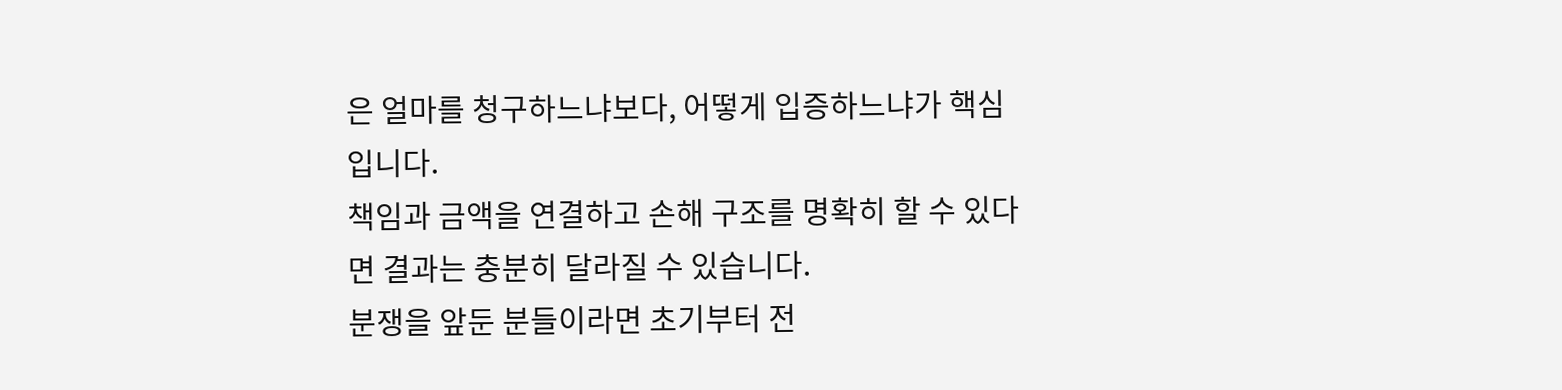은 얼마를 청구하느냐보다, 어떻게 입증하느냐가 핵심입니다.
책임과 금액을 연결하고 손해 구조를 명확히 할 수 있다면 결과는 충분히 달라질 수 있습니다.
분쟁을 앞둔 분들이라면 초기부터 전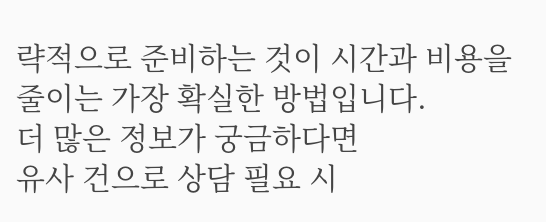략적으로 준비하는 것이 시간과 비용을 줄이는 가장 확실한 방법입니다.
더 많은 정보가 궁금하다면
유사 건으로 상담 필요 시